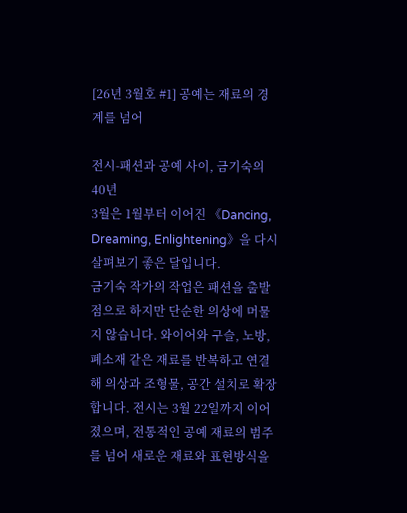[26년 3월호 #1] 공예는 재료의 경계를 넘어

전시-패션과 공예 사이, 금기숙의 40년
3월은 1월부터 이어진 《Dancing, Dreaming, Enlightening》을 다시 살펴보기 좋은 달입니다.
금기숙 작가의 작업은 패션을 출발점으로 하지만 단순한 의상에 머물지 않습니다. 와이어와 구슬, 노방, 폐소재 같은 재료를 반복하고 연결해 의상과 조형물, 공간 설치로 확장합니다. 전시는 3월 22일까지 이어졌으며, 전통적인 공예 재료의 범주를 넘어 새로운 재료와 표현방식을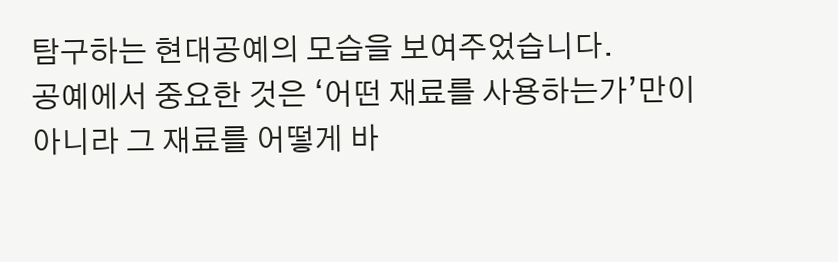탐구하는 현대공예의 모습을 보여주었습니다.
공예에서 중요한 것은 ‘어떤 재료를 사용하는가’만이 아니라 그 재료를 어떻게 바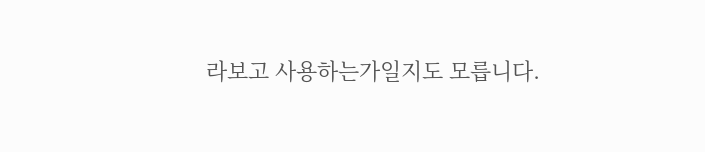라보고 사용하는가일지도 모릅니다.